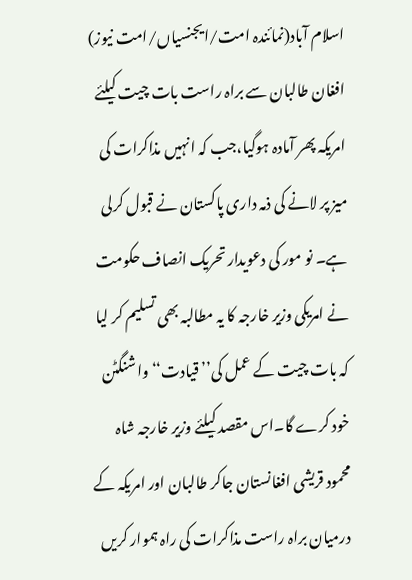اسلام آباد(نمائندہ امت/ایجنسیاں/امت نیوز) افغان طالبان سے براہ راست بات چیت کیلئے امریکہ پھر آمادہ ہوگیا،جب کہ انہیں مذاکرات کی میز پر لانے کی ذمہ داری پاکستان نے قبول کرلی ہے۔ نو مور کی دعویدار تحریک انصاف حکومت نے امریکی وزیر خارجہ کا یہ مطالبہ بھی تسلیم کر لیا کہ بات چیت کے عمل کی’’ قیادت‘‘ واشنگٹن خود کرے گا۔اس مقصد کیلئے وزیر خارجہ شاہ محمود قریشی افغانستان جاکر طالبان اور امریکہ کے درمیان براہ راست مذاکرات کی راہ ہموار کریں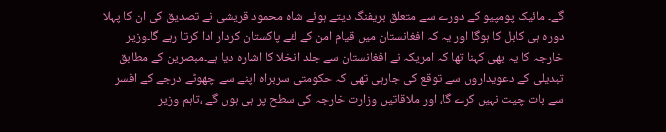گے۔ مائیک پومپیو کے دورے سے متعلق بریفنگ دیتے ہوئے شاہ محمود قریشی نے تصدیق کی ان کا پہلا دورہ ہی کابل کا ہوگا اور یہ کہ افغانستان میں قیام امن کے لئے پاکستان کردار ادا کرتا رہے گا۔وزیر خارجہ کا یہ بھی کہنا تھا کہ امریکہ نے افغانستان سے جلد انخلا کا اشارہ دیا ہے۔مبصرین کے مطابق تبدیلی کے دعویداروں سے توقع کی جارہی تھی کہ حکومتی سربراہ اپنے سے چھوٹے درجے کے افسر سے بات چیت نہیں کرے گا، اور ملاقاتیں وزارت خارجہ کی سطح پر ہی ہوں گے ،تاہم وزیر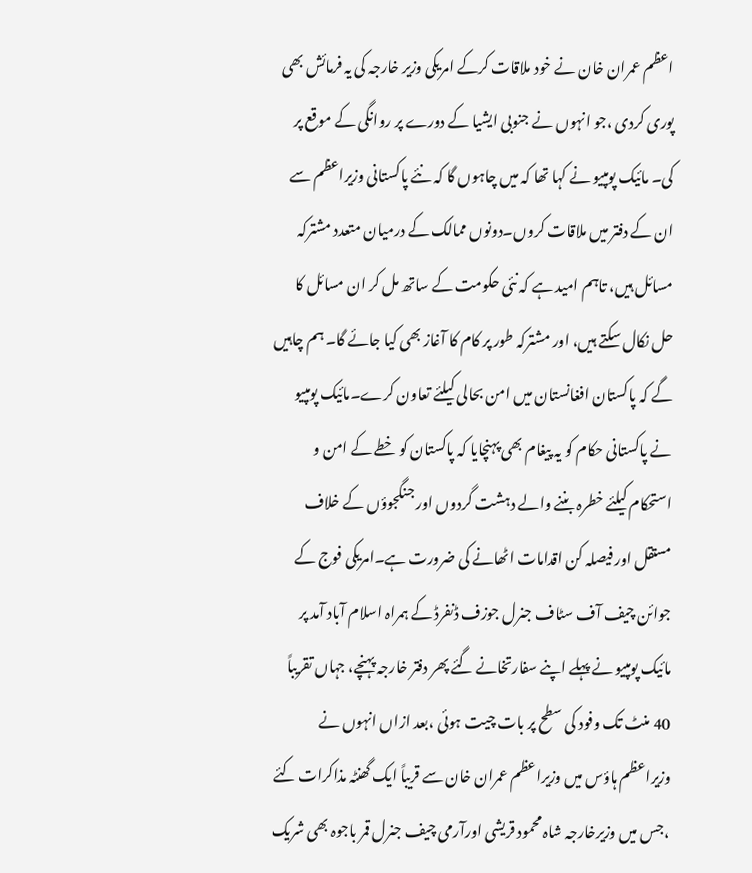اعظم عمران خان نے خود ملاقات کرکے امریکی وزیر خارجہ کی یہ فرمائش بھی پوری کردی ،جو انہوں نے جنوبی ایشیا کے دورے پر روانگی کے موقع پر کی۔ مائیک پومپیو نے کہا تھا کہ میں چاہوں گا کہ نئے پاکستانی وزیراعظم سے ان کے دفتر میں ملاقات کروں۔دونوں ممالک کے درمیان متعدد مشترکہ مسائل ہیں، تاہم امید ہے کہ نئی حکومت کے ساتھ مل کر ان مسائل کا حل نکال سکتے ہیں، اور مشترکہ طور پر کام کا آغاز بھی کیا جائے گا۔ ہم چاہیں گے کہ پاکستان افغانستان میں امن بحالی کیلئے تعاون کرے۔مائیک پومپیو نے پاکستانی حکام کو یہ پیغام بھی پہنچایا کہ پاکستان کو خطے کے امن و استحکام کیلئے خطرہ بننے والے دہشت گردوں اور جنگجوؤں کے خلاف مستقل اور فیصلہ کن اقدامات اٹھانے کی ضرورت ہے۔امریکی فوج کے جوائن چیف آف سٹاف جنرل جوزف ڈنفرڈ کے ہمراہ اسلام آباد آمد پر مائیک پومپیو نے پہلے اپنے سفارتخانے گئے پھر دفتر خارجہ پہنچے، جہاں تقریباً 40 منٹ تک وفود کی سطح پر بات چیت ہوئی ،بعد ازاں انہوں نے وزیراعظم ہاؤس میں وزیراعظم عمران خان سے قریباً ایک گھنٹہ مذاکرات کئے ،جس میں وزیرخارجہ شاہ محمود قریشی اورآرمی چیف جنرل قمر باجوہ بھی شریک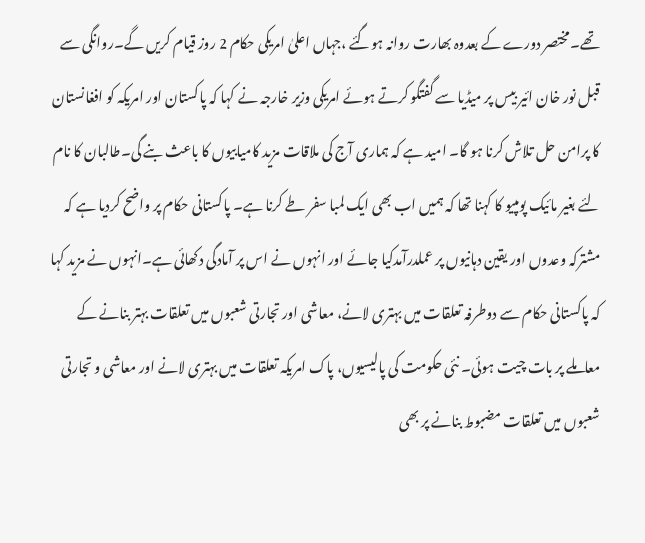تھے۔مختصر دورے کے بعدوہ بھارت روانہ ہوگئے ،جہاں اعلیٰ امریکی حکام 2 روز قیام کریں گے۔روانگی سے قبل نور خان ائیر بیس پر میڈیا سے گفتگو کرتے ہوئے امریکی وزیر خارجہ نے کہا کہ پاکستان اور امریکہ کو افغانستان کا پرامن حل تلاش کرنا ہو گا۔ امید ہے کہ ہماری آج کی ملاقات مزید کامیابیوں کا باعث بنے گی۔طالبان کا نام لئے بغیر مائیک پومپیو کا کہنا تھا کہ ہمیں اب بھی ایک لمبا سفر طے کرنا ہے۔ پاکستانی حکام پر واضح کردیا ہے کہ مشترکہ وعدوں اور یقین دہانیوں پر عملدرآمدکیا جائے اور انہوں نے اس پر آمادگی دکھائی ہے۔انہوں نے مزید کہا کہ پاکستانی حکام سے دوطرفہ تعلقات میں بہتری لانے، معاشی اور تجارتی شعبوں میں تعلقات بہتر بنانے کے معاملے پر بات چیت ہوئی۔ نئی حکومت کی پالیسیوں، پاک امریکہ تعلقات میں بہتری لانے اور معاشی و تجارتی شعبوں میں تعلقات مضبوط بنانے پر بھی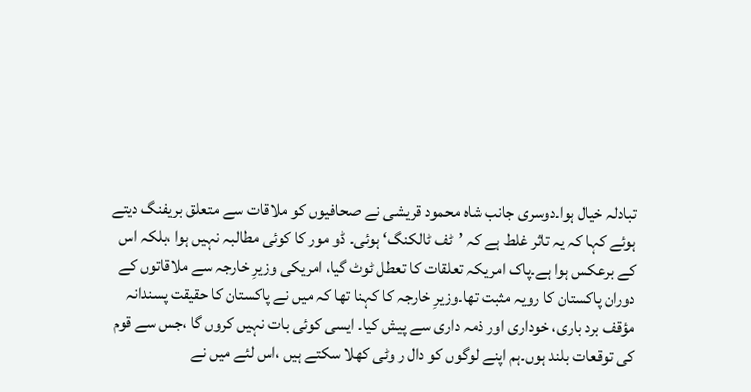تبادلہ خیال ہوا۔دوسری جانب شاہ محمود قریشی نے صحافیوں کو ملاقات سے متعلق بریفنگ دیتے ہوئے کہا کہ یہ تاثر غلط ہے کہ ’ٹف ٹالکنگ‘ ہوئی۔ ڈو مور کا کوئی مطالبہ نہیں ہوا ،بلکہ اس کے برعکس ہوا ہے۔پاک امریکہ تعلقات کا تعطل ٹوٹ گیا، امریکی وزیرِ خارجہ سے ملاقاتوں کے دوران پاکستان کا رویہ مثبت تھا۔وزیرِ خارجہ کا کہنا تھا کہ میں نے پاکستان کا حقیقت پسندانہ مؤقف برد باری، خوداری اور ذمہ داری سے پیش کیا۔ ایسی کوئی بات نہیں کروں گا ،جس سے قوم کی توقعات بلند ہوں۔ہم اپنے لوگوں کو دال ر وٹی کھلا سکتے ہیں ،اس لئے میں نے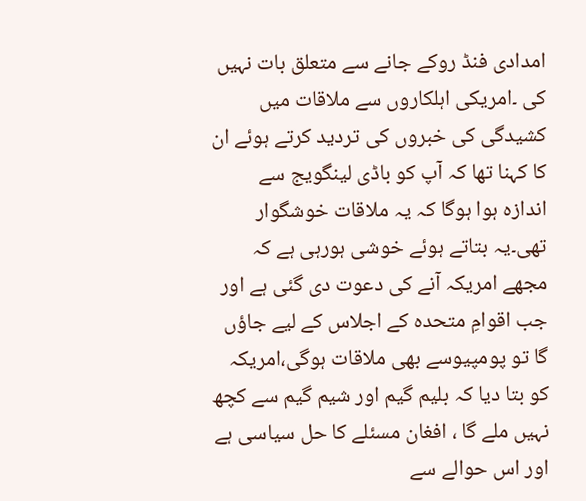امدادی فنڈ روکے جانے سے متعلق بات نہیں کی ۔امریکی اہلکاروں سے ملاقات میں کشیدگی کی خبروں کی تردید کرتے ہوئے ان کا کہنا تھا کہ آپ کو باڈی لینگویج سے اندازہ ہوا ہوگا کہ یہ ملاقات خوشگوار تھی۔یہ بتاتے ہوئے خوشی ہورہی ہے کہ مجھے امریکہ آنے کی دعوت دی گئی ہے اور جب اقوامِ متحدہ کے اجلاس کے لیے جاؤں گا تو پومپیوسے بھی ملاقات ہوگی،امریکہ کو بتا دیا کہ بلیم گیم اور شیم گیم سے کچھ نہیں ملے گا ، افغان مسئلے کا حل سیاسی ہے اور اس حوالے سے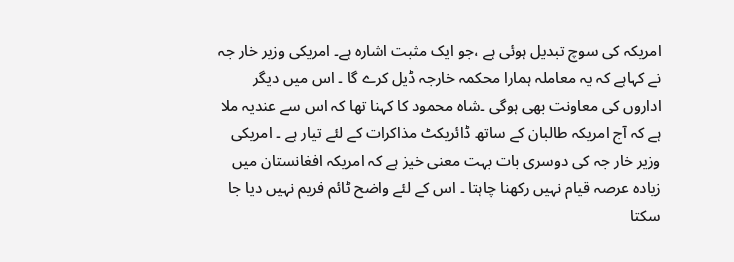امریکہ کی سوچ تبدیل ہوئی ہے ،جو ایک مثبت اشارہ ہے۔ امریکی وزیر خار جہ نے کہاہے کہ یہ معاملہ ہمارا محکمہ خارجہ ڈیل کرے گا ۔ اس میں دیگر اداروں کی معاونت بھی ہوگی ۔شاہ محمود کا کہنا تھا کہ اس سے عندیہ ملا ہے کہ آج امریکہ طالبان کے ساتھ ڈائریکٹ مذاکرات کے لئے تیار ہے ۔ امریکی وزیر خار جہ کی دوسری بات بہت معنی خیز ہے کہ امریکہ افغانستان میں زیادہ عرصہ قیام نہیں رکھنا چاہتا ۔ اس کے لئے واضح ٹائم فریم نہیں دیا جا سکتا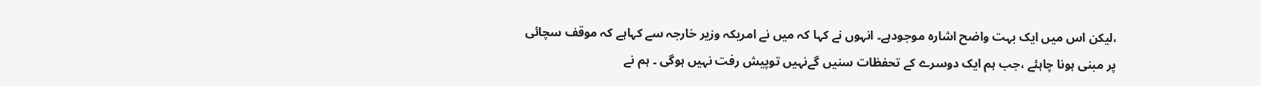،لیکن اس میں ایک بہت واضح اشارہ موجودہے۔ انہوں نے کہا کہ میں نے امریکہ وزیر خارجہ سے کہاہے کہ موقف سچائی پر مبنی ہونا چاہئے ،جب ہم ایک دوسرے کے تحفظات سنیں گےنہیں توپیش رفت نہیں ہوگی ۔ ہم نے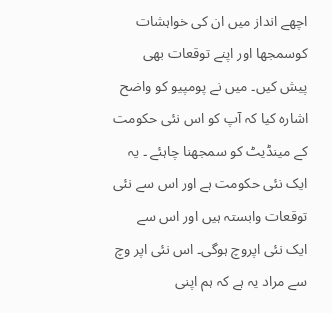اچھے انداز میں ان کی خواہشات کوسمجھا اور اپنے توقعات بھی پیش کیں۔ میں نے پومپیو کو واضح اشارہ کیا کہ آپ کو اس نئی حکومت کے مینڈیٹ کو سمجھنا چاہئے ۔ یہ ایک نئی حکومت ہے اور اس سے نئی توقعات وابستہ ہیں اور اس سے ایک نئی اپروچ ہوگی۔ اس نئی اپر وچ سے مراد یہ ہے کہ ہم اپنی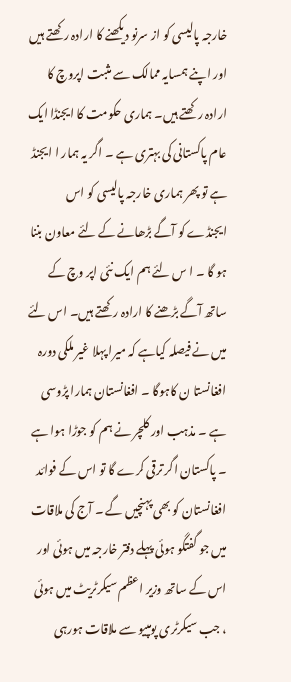خارجہ پالیسی کو از سرنو دیکھنے کا ارادہ رکھتے ہیں اور اپنے ہمسایہ ممالک سے مثبت اپروچ کا ارادہ رکھتے ہیں۔ ہماری حکومت کا ایجنڈا ایک عام پاکستانی کی بہتری ہے ۔ اگر یہ ہمار ا ایجنڈ ہے تو پھر ہماری خارجہ پالیسی کو اس ایجنڈے کو آگے بڑھانے کے لئے معاون بننا ہو گا ۔ ا س لئے ہم ایک نئی اپر وچ کے ساتھ آگے بڑھنے کا ارادہ رکھتے ہیں۔ اس لئے میں نے فیصلہ کیاہے کہ میرا پہلا غیر ملکی دورہ افغانستا ن کاہوگا ۔ افغانستان ہمارا پڑوسی ہے ۔ مذہب اور کلچر نے ہم کو جوڑا ہوا ہے ۔ پاکستان اگر ترقی کرے گا تو اس کے فوائد افغانستان کو بھی پہنچیں گے ۔ آج کی ملاقات میں جو گفتگو ہوئی پہلے دفتر خارجہ میں ہوئی اور اس کے ساتھ وزیر اعظم سیکرٹریٹ میں ہوئی ، جب سیکرٹری پومپیو سے ملاقات ہورہی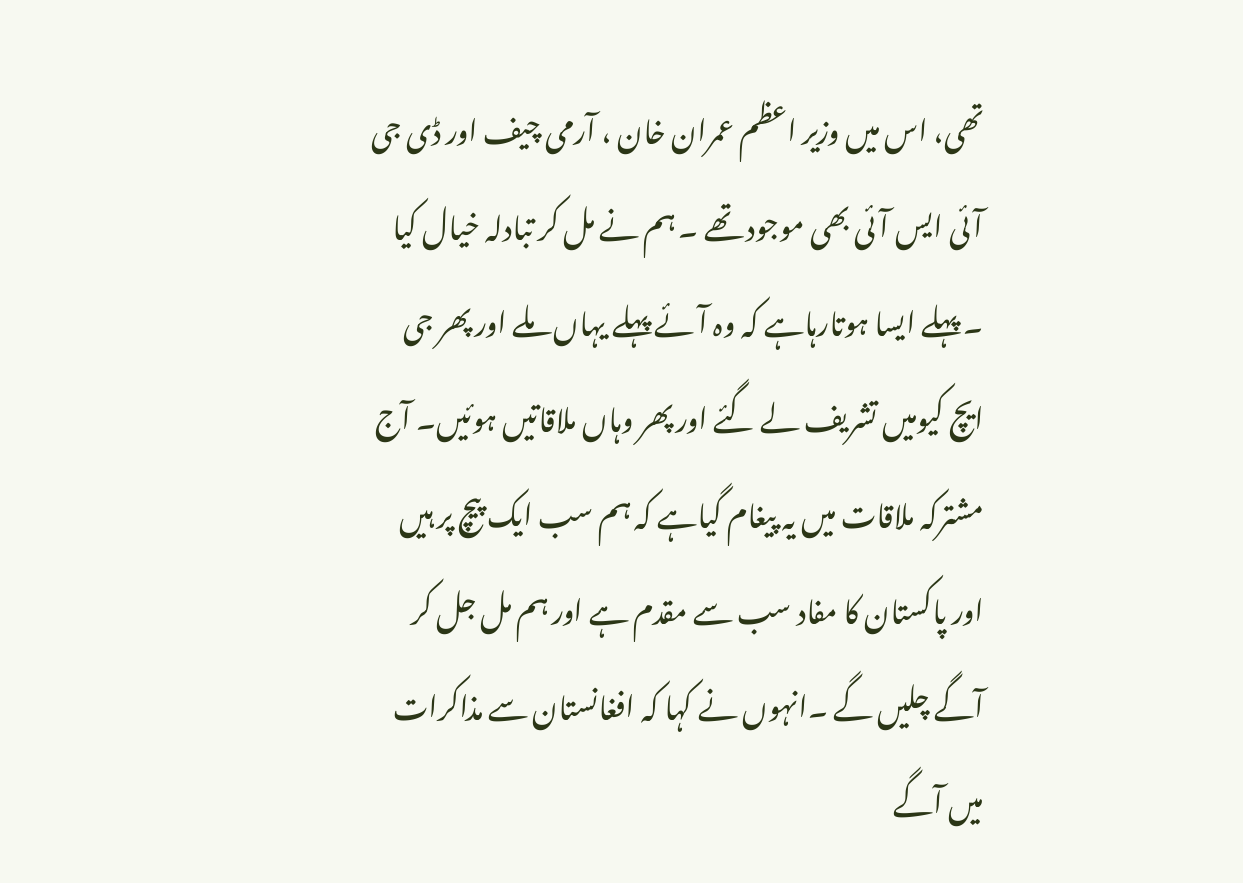تھی، اس میں وزیر اعظم عمران خان ، آرمی چیف اور ڈی جی آئی ایس آئی بھی موجود تھے ۔ ہم نے مل کر تبادلہ خیال کیا ۔ پہلے ایسا ہوتارہاہے کہ وہ آئے پہلے یہاں ملے اور پھر جی ایچ کیومیں تشریف لے گئے اور پھر وہاں ملاقاتیں ہوئیں۔ آج مشترکہ ملاقات میں یہ پیغام گیاہے کہ ہم سب ایک پیچ پر ہیں اور پاکستان کا مفاد سب سے مقدم ہے اور ہم مل جل کر آگے چلیں گے ۔انہوں نے کہا کہ افغانستان سے مذاکرات میں آگے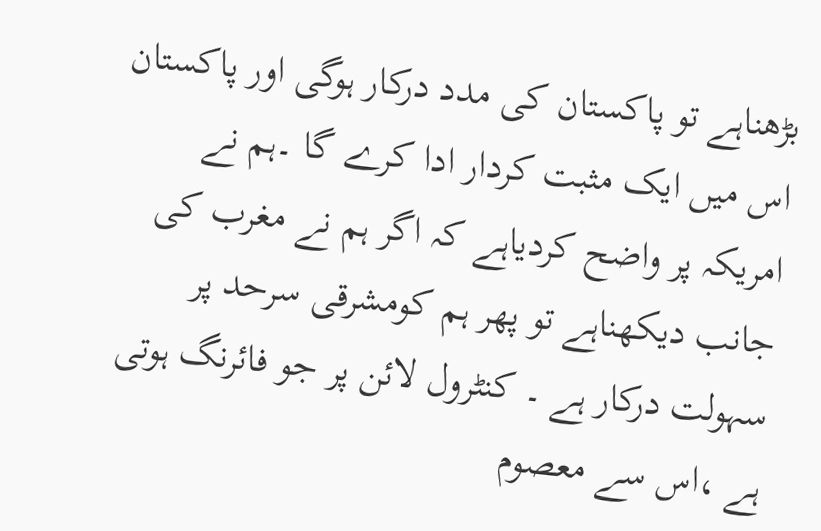بڑھناہے تو پاکستان کی مدد درکار ہوگی اور پاکستان اس میں ایک مثبت کردار ادا کرے گا ۔ہم نے امریکہ پر واضح کردیاہے کہ اگر ہم نے مغرب کی جانب دیکھناہے تو پھر ہم کومشرقی سرحد پر سہولت درکار ہے ۔ کنٹرول لائن پر جو فائرنگ ہوتی ہے ،اس سے معصوم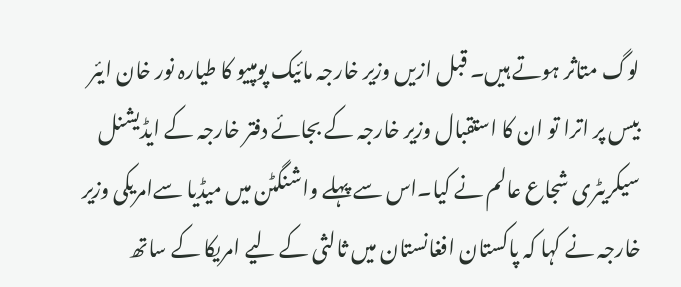لوگ متاثر ہوتے ہیں۔ قبل ازیں وزیر خارجہ مائیک پومپیو کا طیارہ نور خان ایئر بیس پر اترا تو ان کا استقبال وزیر خارجہ کے بجائے دفتر خارجہ کے ایڈیشنل سیکریٹری شجاع عالم نے کیا۔اس سے پہلے واشنگٹن میں میڈیا سےامریکی وزیر خارجہ نے کہا کہ پاکستان افغانستان میں ثالثی کے لیے امریکا کے ساتھ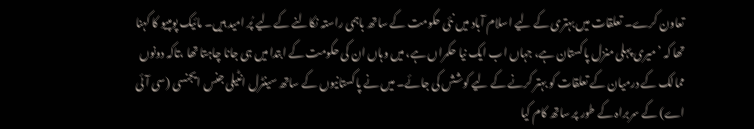تعاون کرے۔ تعلقات میں بہتری کے لیے اسلام آباد میں نئی حکومت کے ساتھ باہمی راستہ نکالنے کے لیے پُر امید ہیں۔ مائیک پومپیو کا کہنا تھا کہ ’میری پہلی منزل پاکستان ہے، جہاں اب ایک نیا حکمراں ہے، میں وہاں ان کی حکومت کے ابتدا میں ہی جانا چاہتا تھا ،تاکہ دونوں ممالک کے درمیان کے تعلقات کو بہتر کرنے کے لیے کوشش کی جائے۔ میں نے پاکستانیوں کے ساتھ سینٹرل انٹیلی جنس ایجنسی (سی آئی اے) کے سربراہ کے طور پر ساتھ کام کیا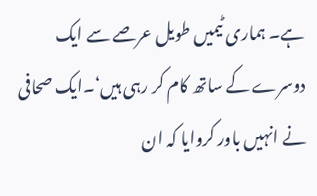ہے۔ ہماری ٹیمیں طویل عرصے سے ایک دوسرے کے ساتھ کام کر رہی ہیں‘۔ایک صحافی نے انہیں باور کروایا کہ ان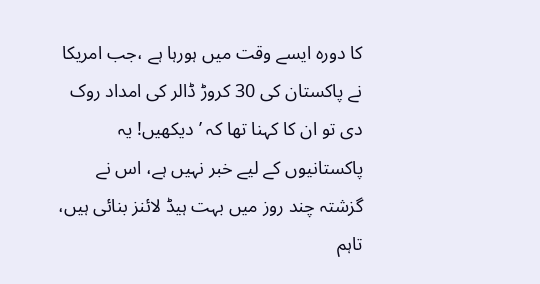کا دورہ ایسے وقت میں ہورہا ہے ،جب امریکا نے پاکستان کی 30 کروڑ ڈالر کی امداد روک دی تو ان کا کہنا تھا کہ ’دیکھیں! یہ پاکستانیوں کے لیے خبر نہیں ہے، اس نے گزشتہ چند روز میں بہت ہیڈ لائنز بنائی ہیں، تاہم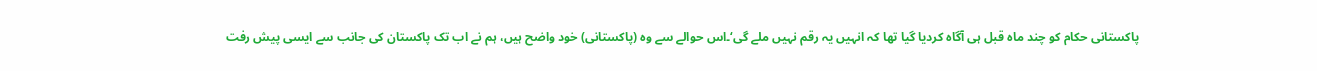پاکستانی حکام کو چند ماہ قبل ہی آگاہ کردیا گیا تھا کہ انہیں یہ رقم نہیں ملے گی‘۔اس حوالے سے وہ (پاکستانی) خود واضح ہیں، ہم نے اب تک پاکستان کی جانب سے ایسی پیش رفت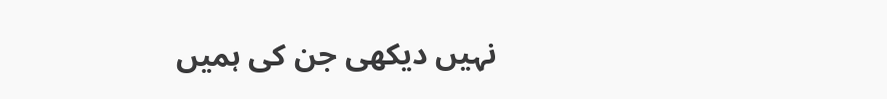نہیں دیکھی جن کی ہمیں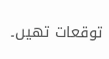توقعات تھیں۔